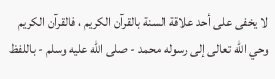لا يخفى على أحد علاقة السنة بالقرآن الكريم ، فالقرآن الكريم وحي الله تعالى إلى رسوله محمد - صلى الله عليه وسلم - باللفظ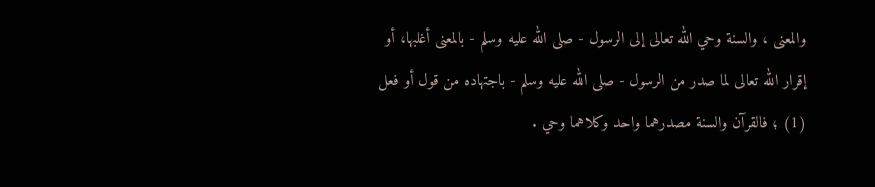والمعنى ، والسنة وحي الله تعالى إلى الرسول - صلى الله عليه وسلم - بالمعنى أغلبها، أو إقرار الله تعالى لما صدر من الرسول - صلى الله عليه وسلم - باجتهاده من قول أو فعل (1) ؛ فالقرآن والسنة مصدرهما واحد وكلاهما وحي .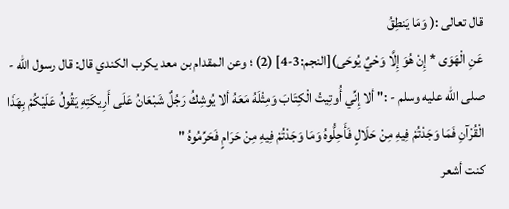قال تعالى :( وَمَا يَنطِقُ
عَنِ الْهَوَى * إِنْ هُوَ إِلَّا وَحْيٌ يُوحَى)[النجم:3-4] (2) ؛ وعن المقدام بن معد يكرب الكندي قال: قال رسول الله - صلى الله عليه وسلم - :" ألا إِنِّي أُوتِيتُ الْكِتَابَ وَمِثْلَهُ مَعَهُ ألا يُوشِكُ رَجُلٌ شَبْعَانُ عَلَى أَرِيكَتِهِ يَقُولُ عَلَيْكُمْ بِهَذَا الْقُرْآنِ فَمَا وَجَدْتُمْ فِيهِ مِنْ حَلَالٍ فَأَحِلُّوهُ وَمَا وَجَدْتُمْ فِيهِ مِنْ حَرَامٍ فَحَرِّمُوهُ "
كنت أشعر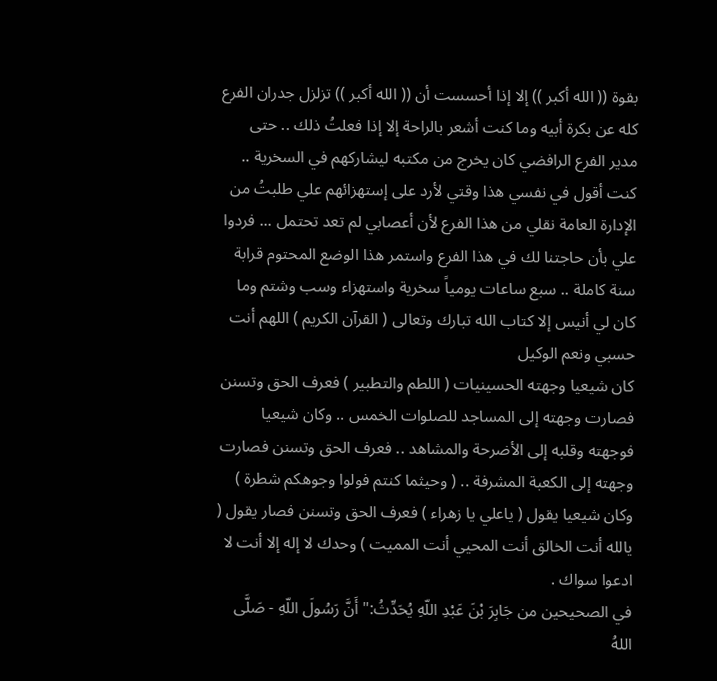بقوة (( الله أكبر )) إلا إذا أحسست أن (( الله أكبر )) تزلزل جدران الفرع كله عن بكرة أبيه وما كنت أشعر بالراحة إلا إذا فعلتُ ذلك .. حتى مدير الفرع الرافضي كان يخرج من مكتبه ليشاركهم في السخرية .. كنت أقول في نفسي هذا وقتي لأرد على إستهزائهم علي طلبتُ من الإدارة العامة نقلي من هذا الفرع لأن أعصابي لم تعد تحتمل ... فردوا علي بأن حاجتنا لك في هذا الفرع واستمر هذا الوضع المحتوم قرابة سنة كاملة .. سبع ساعات يومياً سخرية واستهزاء وسب وشتم وما كان لي أنيس إلا كتاب الله تبارك وتعالى ( القرآن الكريم ) اللهم أنت حسبي ونعم الوكيل
كان شيعيا وجهته الحسينيات ( اللطم والتطبير ) فعرف الحق وتسنن فصارت وجهته إلى المساجد للصلوات الخمس .. وكان شيعيا فوجهته وقلبه إلى الأضرحة والمشاهد .. فعرف الحق وتسنن فصارت وجهته إلى الكعبة المشرفة .. ( وحيثما كنتم فولوا وجوهكم شطرة )
وكان شيعيا يقول ( ياعلي يا زهراء ) فعرف الحق وتسنن فصار يقول ( يالله أنت الخالق أنت المحيي أنت المميت ) وحدك لا إله إلا أنت لا ادعوا سواك .
في الصحيحين من جَابِرَ بْنَ عَبْدِ اللّهِ يُحَدِّثُ:" أَنَّ رَسُولَ اللّهِ - صَلَّى اللهُ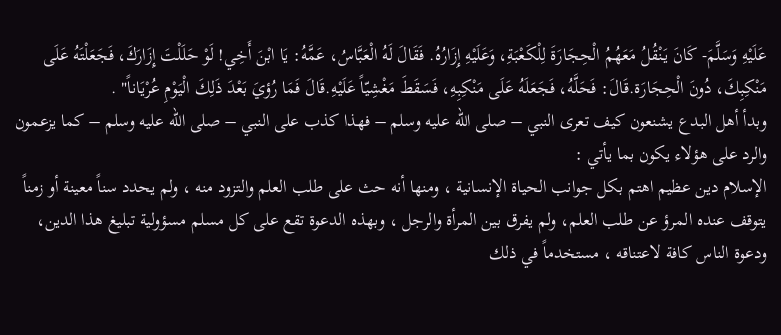عَلَيْهِ وَسَلَّمَ- كَانَ يَنْقُلُ مَعَهُمُ الْحِجَارَةَ لِلْكَعْبَةِ، وَعَلَيْهِ إِزَارُهُ. فَقَالَ لَهُ الْعَبَّاسُ، عَمَّهُ: يَا ابْنَ أَخِي! لَوْ حَلَلْتَ إِزَارَكَ، فَجَعَلْتَهُ عَلَى مَنْكِبِكَ، دُونَ الْحِجَارَة.قَالَ: فَحَلَّهُ، فَجَعَلَهُ عَلَى مَنْكِبِهِ، فَسَقَطَ مَغْشِيّاً عَلَيْهِ.قَالَ فَمَا رُؤيَ بَعْدَ ذَلِكَ الْيَوْمِ عُرْيَاناً" .
وبدأ أهل البدع يشنعون كيف تعرى النبي – صلى الله عليه وسلم – فهذا كذب على النبي – صلى الله عليه وسلم – كما يزعمون والرد على هؤلاء يكون بما يأتي :
الإسلام دين عظيم اهتم بكل جوانب الحياة الإنسانية ، ومنها أنه حث على طلب العلم والتزود منه ، ولم يحدد سناً معينة أو زمناً يتوقف عنده المرؤ عن طلب العلم، ولم يفرق بين المرأة والرجل ، وبهذه الدعوة تقع على كل مسلم مسؤولية تبليغ هذا الدين، ودعوة الناس كافة لاعتناقه ، مستخدماً في ذلك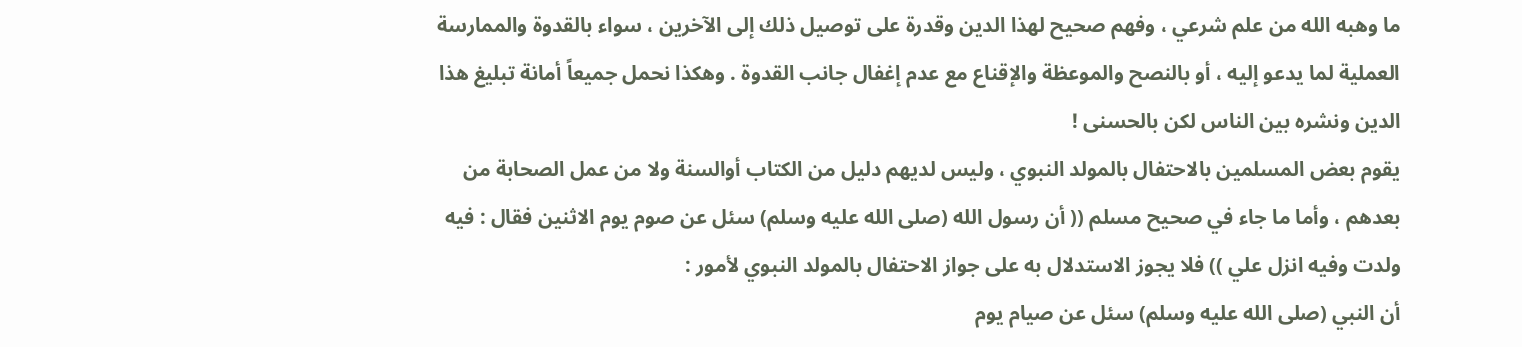ما وهبه الله من علم شرعي ، وفهم صحيح لهذا الدين وقدرة على توصيل ذلك إلى الآخرين ، سواء بالقدوة والممارسة العملية لما يدعو إليه ، أو بالنصح والموعظة والإقناع مع عدم إغفال جانب القدوة . وهكذا نحمل جميعاً أمانة تبليغ هذا الدين ونشره بين الناس لكن بالحسنى !
يقوم بعض المسلمين بالاحتفال بالمولد النبوي ، وليس لديهم دليل من الكتاب أوالسنة ولا من عمل الصحابة من بعدهم ، وأما ما جاء في صحيح مسلم (( أن رسول الله (صلى الله عليه وسلم) سئل عن صوم يوم الاثنين فقال : فيه ولدت وفيه انزل علي )) فلا يجوز الاستدلال به على جواز الاحتفال بالمولد النبوي لأمور :
أن النبي (صلى الله عليه وسلم) سئل عن صيام يوم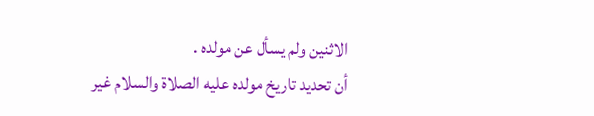الاثنين ولم يسأل عن مولده .
أن تحديد تاريخ مولده عليه الصلاة والسلام غير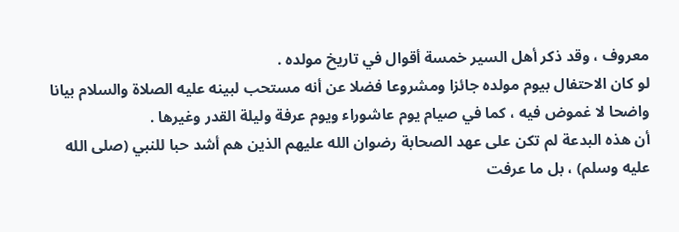معروف ، وقد ذكر أهل السير خمسة أقوال في تاريخ مولده .
لو كان الاحتفال بيوم مولده جائزا ومشروعا فضلا عن أنه مستحب لبينه عليه الصلاة والسلام بيانا واضحا لا غموض فيه ، كما في صيام يوم عاشوراء ويوم عرفة وليلة القدر وغيرها .
أن هذه البدعة لم تكن على عهد الصحابة رضوان الله عليهم الذين هم أشد حبا للنبي (صلى الله عليه وسلم) ، بل ما عرفت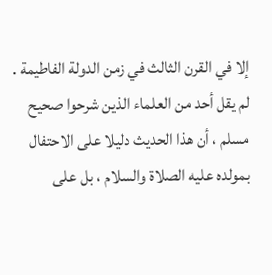إلا في القرن الثالث في زمن الدولة الفاطيمة .
لم يقل أحد من العلماء الذين شرحوا صحيح مسلم ، أن هذا الحديث دليلا على الاحتفال بمولده عليه الصلاة والسلام ، بل على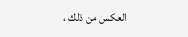العكس من ذلك ،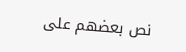نص بعضهم على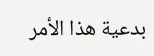بدعية هذا الأمر